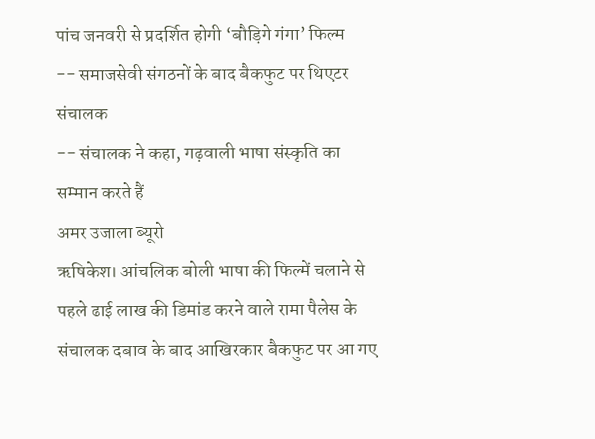पांच जनवरी से प्रदर्शित होगी ‘बौड़िगे गंगा’ फिल्म
-- समाजसेवी संगठनों के बाद बैकफुट पर थिएटर संचालक
-- संचालक ने कहा, गढ़वाली भाषा संस्कृति का सम्मान करते हैं
अमर उजाला ब्यूरो
ऋषिकेश। आंचलिक बोली भाषा की फिल्में चलाने से पहले ढाई लाख की डिमांड करने वाले रामा पैलेस के संचालक दबाव के बाद आखिरकार बैकफुट पर आ गए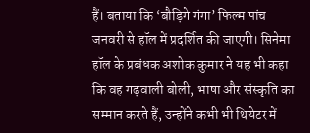हैं। बताया कि ‘बौड़िगे गंगा’ फिल्म पांच जनवरी से हॉल में प्रदर्शित की जाएगी। सिनेमा हॉल के प्रबंधक अशोक कुमार ने यह भी कहा कि वह गढ़वाली बोली, भाषा और संस्कृति का सम्मान करते हैं, उन्होंने कभी भी थियेटर में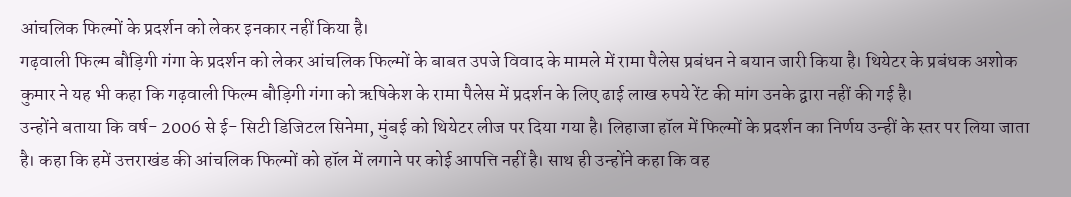आंचलिक फिल्मों के प्रदर्शन को लेकर इनकार नहीं किया है।
गढ़वाली फिल्म बौड़िगी गंगा के प्रदर्शन को लेकर आंचलिक फिल्मों के बाबत उपजे विवाद के मामले में रामा पैलेस प्रबंधन ने बयान जारी किया है। थियेटर के प्रबंधक अशोक कुमार ने यह भी कहा कि गढ़वाली फिल्म बौड़िगी गंगा को ऋषिकेश के रामा पैलेस में प्रदर्शन के लिए ढाई लाख रुपये रेंट की मांग उनके द्वारा नहीं की गई है।
उन्होंने बताया कि वर्ष- 2006 से ई- सिटी डिजिटल सिनेमा, मुंबई को थियेटर लीज पर दिया गया है। लिहाजा हॉल में फिल्मों के प्रदर्शन का निर्णय उन्हीं के स्तर पर लिया जाता है। कहा कि हमें उत्तराखंड की आंचलिक फिल्मों को हॉल में लगाने पर कोई आपत्ति नहीं है। साथ ही उन्होंने कहा कि वह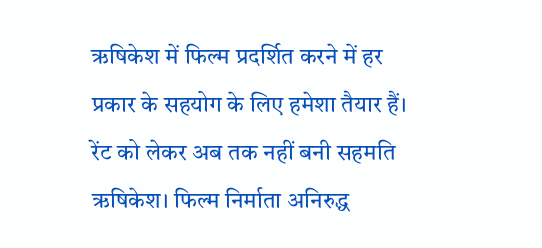ऋषिकेश में फिल्म प्रदर्शित करने में हर प्रकार के सहयोग के लिए हमेशा तैयार हैं।
रेंट को लेकर अब तक नहीं बनी सहमति
ऋषिकेश। फिल्म निर्माता अनिरुद्ध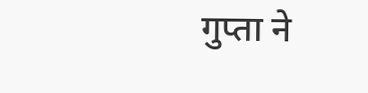गुप्ता ने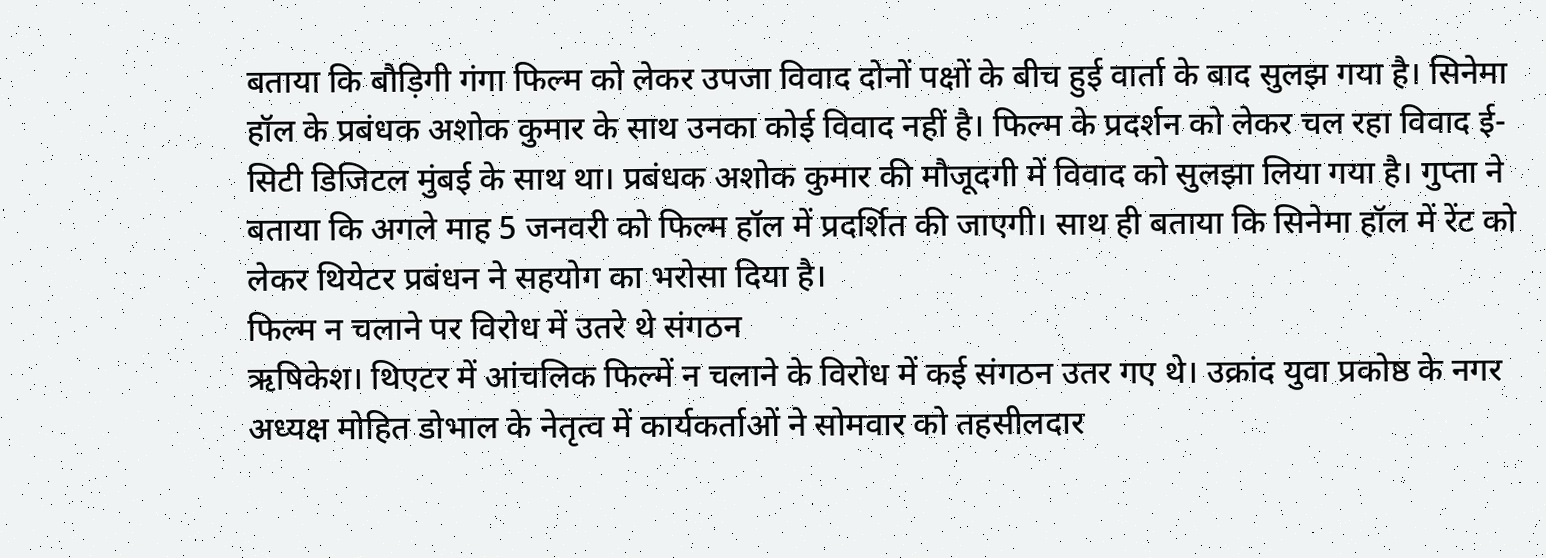बताया कि बौड़िगी गंगा फिल्म को लेकर उपजा विवाद दोनों पक्षों के बीच हुई वार्ता के बाद सुलझ गया है। सिनेमा हॉल के प्रबंधक अशोक कुमार के साथ उनका कोई विवाद नहीं है। फिल्म के प्रदर्शन को लेकर चल रहा विवाद ई- सिटी डिजिटल मुंबई के साथ था। प्रबंधक अशोक कुमार की मौजूदगी में विवाद को सुलझा लिया गया है। गुप्ता ने बताया कि अगले माह 5 जनवरी को फिल्म हॉल में प्रदर्शित की जाएगी। साथ ही बताया कि सिनेमा हॉल में रेंट को लेकर थियेटर प्रबंधन ने सहयोग का भरोसा दिया है।
फिल्म न चलाने पर विरोध में उतरे थे संगठन
ऋषिकेश। थिएटर में आंचलिक फिल्में न चलाने के विरोध में कई संगठन उतर गए थे। उक्रांद युवा प्रकोष्ठ के नगर अध्यक्ष मोहित डोभाल के नेतृत्व में कार्यकर्ताओं ने सोमवार को तहसीलदार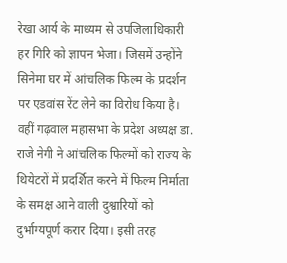रेखा आर्य के माध्यम से उपजिलाधिकारी हर गिरि को ज्ञापन भेजा। जिसमें उन्होंने सिनेमा घर में आंचलिक फिल्म के प्रदर्शन पर एडवांस रेंट लेने का विरोध किया है। वहीं गढ़वाल महासभा के प्रदेश अध्यक्ष डा. राजे नेगी ने आंचलिक फिल्मों को राज्य के थियेटरों में प्रदर्शित करने में फिल्म निर्माता के समक्ष आने वाली दुश्वारियों को दुर्भाग्यपूर्ण करार दिया। इसी तरह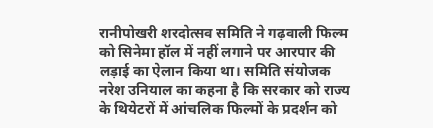रानीपोखरी शरदोत्सव समिति ने गढ़वाली फिल्म को सिनेमा हॉल में नहीं लगाने पर आरपार की लड़ाई का ऐलान किया था। समिति संयोजक नरेश उनियाल का कहना है कि सरकार को राज्य के थियेटरों में आंचलिक फिल्मों के प्रदर्शन को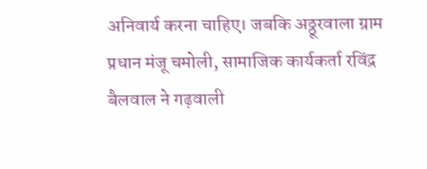अनिवार्य करना चाहिए। जबकि अठ्ठूरवाला ग्राम प्रधान मंजू चमोली, सामाजिक कार्यकर्ता रविंद्र बैलवाल ने गढ़वाली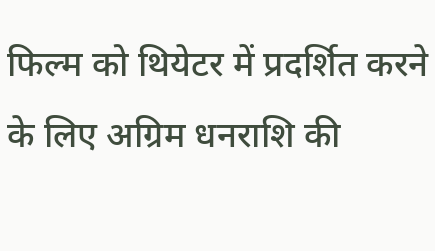फिल्म को थियेटर में प्रदर्शित करने के लिए अग्रिम धनराशि की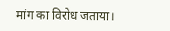मांग का विरोध जताया।